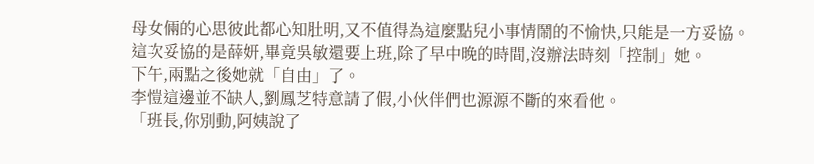母女倆的心思彼此都心知肚明,又不值得為這麼點兒小事情鬧的不愉快,只能是一方妥協。
這次妥協的是薛妍,畢竟吳敏還要上班,除了早中晚的時間,沒辦法時刻「控制」她。
下午,兩點之後她就「自由」了。
李愷這邊並不缺人,劉鳳芝特意請了假,小伙伴們也源源不斷的來看他。
「班長,你別動,阿姨說了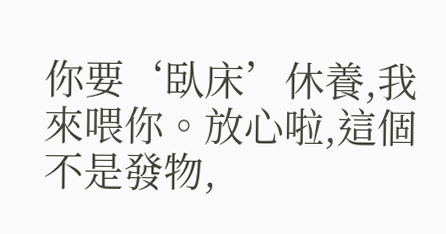你要‘臥床’休養,我來喂你。放心啦,這個不是發物,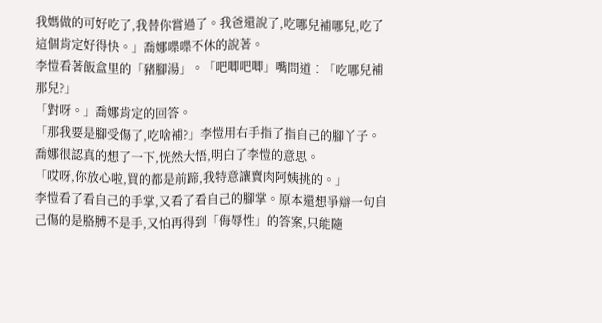我媽做的可好吃了,我替你嘗過了。我爸還說了,吃哪兒補哪兒,吃了這個肯定好得快。」喬娜喋喋不休的說著。
李愷看著飯盒里的「豬腳湯」。「吧唧吧唧」嘴問道︰「吃哪兒補那兒?」
「對呀。」喬娜肯定的回答。
「那我要是腳受傷了,吃啥補?」李愷用右手指了指自己的腳丫子。
喬娜很認真的想了一下,恍然大悟,明白了李愷的意思。
「哎呀,你放心啦,買的都是前蹄,我特意讓賣肉阿姨挑的。」
李愷看了看自己的手掌,又看了看自己的腳掌。原本還想爭辯一句自己傷的是胳膊不是手,又怕再得到「侮辱性」的答案,只能隨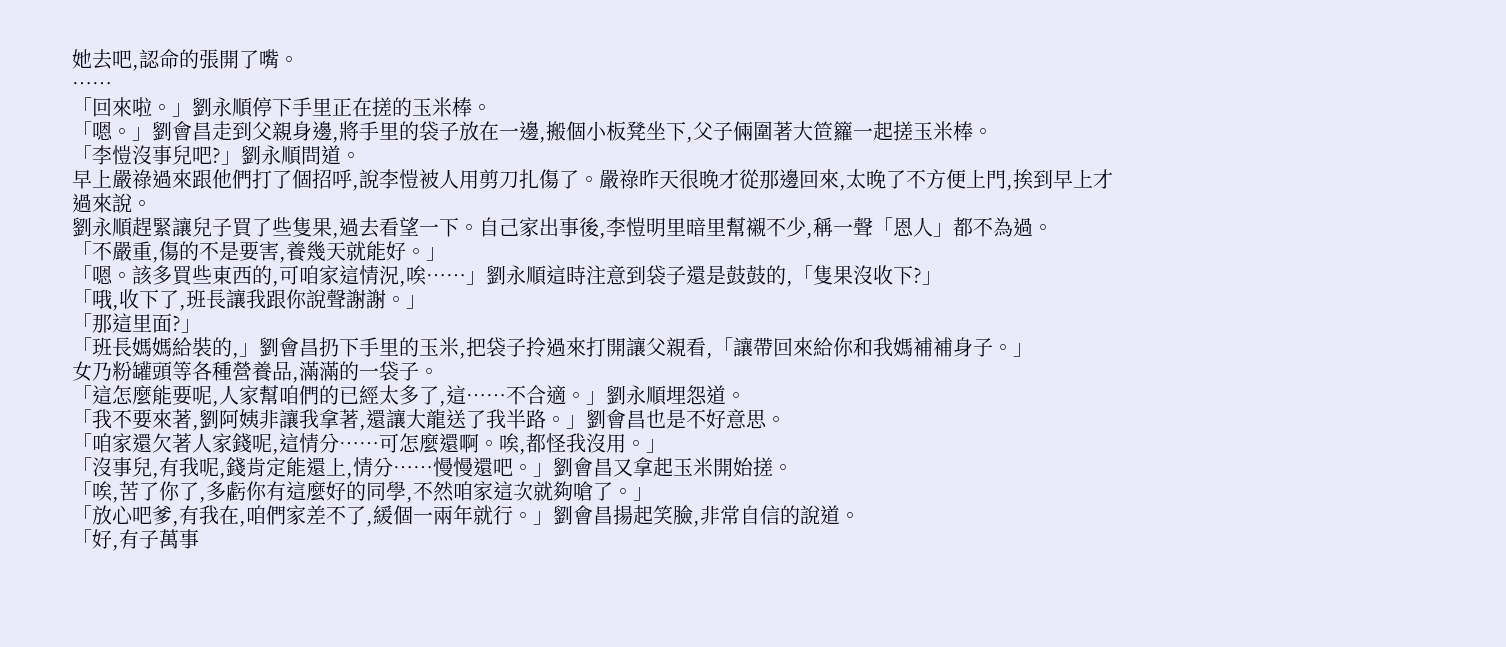她去吧,認命的張開了嘴。
……
「回來啦。」劉永順停下手里正在搓的玉米棒。
「嗯。」劉會昌走到父親身邊,將手里的袋子放在一邊,搬個小板凳坐下,父子倆圍著大笸籮一起搓玉米棒。
「李愷沒事兒吧?」劉永順問道。
早上嚴祿過來跟他們打了個招呼,說李愷被人用剪刀扎傷了。嚴祿昨天很晚才從那邊回來,太晚了不方便上門,挨到早上才過來說。
劉永順趕緊讓兒子買了些隻果,過去看望一下。自己家出事後,李愷明里暗里幫襯不少,稱一聲「恩人」都不為過。
「不嚴重,傷的不是要害,養幾天就能好。」
「嗯。該多買些東西的,可咱家這情況,唉……」劉永順這時注意到袋子還是鼓鼓的,「隻果沒收下?」
「哦,收下了,班長讓我跟你說聲謝謝。」
「那這里面?」
「班長媽媽給裝的,」劉會昌扔下手里的玉米,把袋子拎過來打開讓父親看,「讓帶回來給你和我媽補補身子。」
女乃粉罐頭等各種營養品,滿滿的一袋子。
「這怎麼能要呢,人家幫咱們的已經太多了,這……不合適。」劉永順埋怨道。
「我不要來著,劉阿姨非讓我拿著,還讓大龍送了我半路。」劉會昌也是不好意思。
「咱家還欠著人家錢呢,這情分……可怎麼還啊。唉,都怪我沒用。」
「沒事兒,有我呢,錢肯定能還上,情分……慢慢還吧。」劉會昌又拿起玉米開始搓。
「唉,苦了你了,多虧你有這麼好的同學,不然咱家這次就夠嗆了。」
「放心吧爹,有我在,咱們家差不了,緩個一兩年就行。」劉會昌揚起笑臉,非常自信的說道。
「好,有子萬事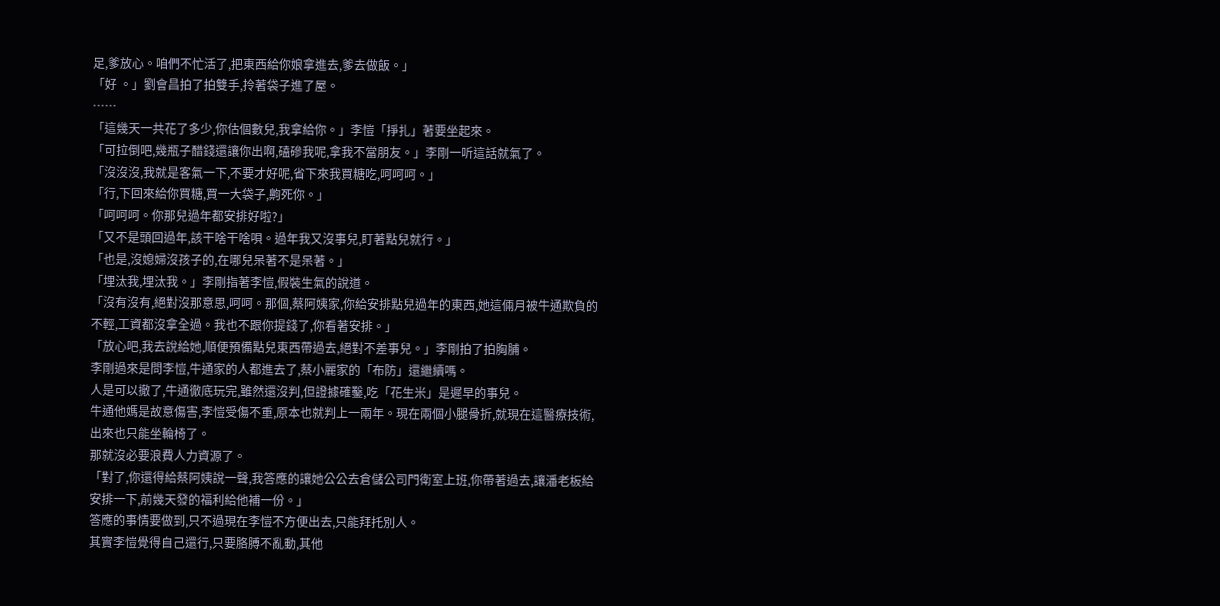足,爹放心。咱們不忙活了,把東西給你娘拿進去,爹去做飯。」
「好 。」劉會昌拍了拍雙手,拎著袋子進了屋。
……
「這幾天一共花了多少,你估個數兒,我拿給你。」李愷「掙扎」著要坐起來。
「可拉倒吧,幾瓶子醋錢還讓你出啊,磕磣我呢,拿我不當朋友。」李剛一听這話就氣了。
「沒沒沒,我就是客氣一下,不要才好呢,省下來我買糖吃,呵呵呵。」
「行,下回來給你買糖,買一大袋子,齁死你。」
「呵呵呵。你那兒過年都安排好啦?」
「又不是頭回過年,該干啥干啥唄。過年我又沒事兒,盯著點兒就行。」
「也是,沒媳婦沒孩子的,在哪兒呆著不是呆著。」
「埋汰我,埋汰我。」李剛指著李愷,假裝生氣的說道。
「沒有沒有,絕對沒那意思,呵呵。那個,蔡阿姨家,你給安排點兒過年的東西,她這倆月被牛通欺負的不輕,工資都沒拿全過。我也不跟你提錢了,你看著安排。」
「放心吧,我去說給她,順便預備點兒東西帶過去,絕對不差事兒。」李剛拍了拍胸脯。
李剛過來是問李愷,牛通家的人都進去了,蔡小麗家的「布防」還繼續嗎。
人是可以撤了,牛通徹底玩完,雖然還沒判,但證據確鑿,吃「花生米」是遲早的事兒。
牛通他媽是故意傷害,李愷受傷不重,原本也就判上一兩年。現在兩個小腿骨折,就現在這醫療技術,出來也只能坐輪椅了。
那就沒必要浪費人力資源了。
「對了,你還得給蔡阿姨說一聲,我答應的讓她公公去倉儲公司門衛室上班,你帶著過去,讓潘老板給安排一下,前幾天發的福利給他補一份。」
答應的事情要做到,只不過現在李愷不方便出去,只能拜托別人。
其實李愷覺得自己還行,只要胳膊不亂動,其他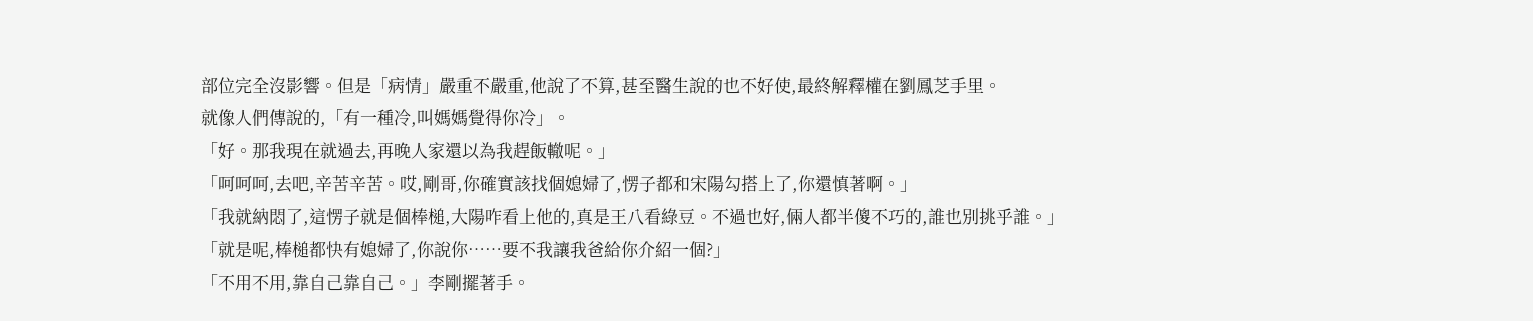部位完全沒影響。但是「病情」嚴重不嚴重,他說了不算,甚至醫生說的也不好使,最終解釋權在劉鳳芝手里。
就像人們傳說的,「有一種冷,叫媽媽覺得你冷」。
「好。那我現在就過去,再晚人家還以為我趕飯轍呢。」
「呵呵呵,去吧,辛苦辛苦。哎,剛哥,你確實該找個媳婦了,愣子都和宋陽勾搭上了,你還慎著啊。」
「我就納悶了,這愣子就是個棒槌,大陽咋看上他的,真是王八看綠豆。不過也好,倆人都半傻不巧的,誰也別挑乎誰。」
「就是呢,棒槌都快有媳婦了,你說你……要不我讓我爸給你介紹一個?」
「不用不用,靠自己靠自己。」李剛擺著手。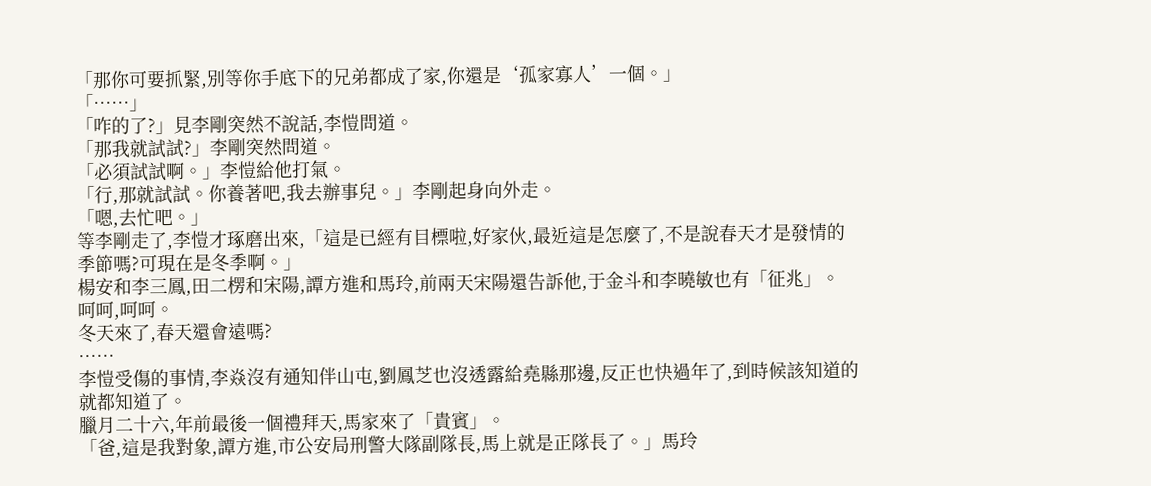「那你可要抓緊,別等你手底下的兄弟都成了家,你還是‘孤家寡人’一個。」
「……」
「咋的了?」見李剛突然不說話,李愷問道。
「那我就試試?」李剛突然問道。
「必須試試啊。」李愷給他打氣。
「行,那就試試。你養著吧,我去辦事兒。」李剛起身向外走。
「嗯,去忙吧。」
等李剛走了,李愷才琢磨出來,「這是已經有目標啦,好家伙,最近這是怎麼了,不是說春天才是發情的季節嗎?可現在是冬季啊。」
楊安和李三鳳,田二楞和宋陽,譚方進和馬玲,前兩天宋陽還告訴他,于金斗和李曉敏也有「征兆」。
呵呵,呵呵。
冬天來了,春天還會遠嗎?
……
李愷受傷的事情,李焱沒有通知伴山屯,劉鳳芝也沒透露給堯縣那邊,反正也快過年了,到時候該知道的就都知道了。
臘月二十六,年前最後一個禮拜天,馬家來了「貴賓」。
「爸,這是我對象,譚方進,市公安局刑警大隊副隊長,馬上就是正隊長了。」馬玲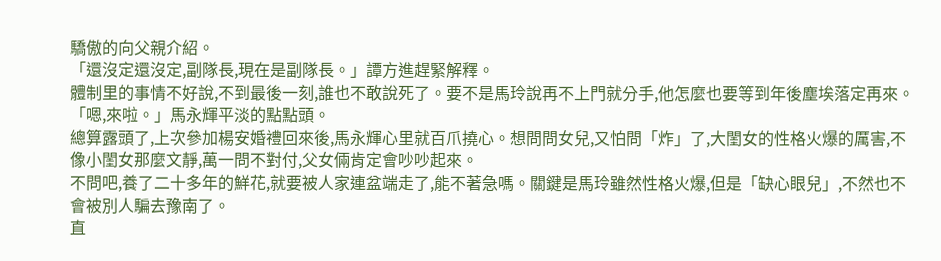驕傲的向父親介紹。
「還沒定還沒定,副隊長,現在是副隊長。」譚方進趕緊解釋。
體制里的事情不好說,不到最後一刻,誰也不敢說死了。要不是馬玲說再不上門就分手,他怎麼也要等到年後塵埃落定再來。
「嗯,來啦。」馬永輝平淡的點點頭。
總算露頭了,上次參加楊安婚禮回來後,馬永輝心里就百爪撓心。想問問女兒,又怕問「炸」了,大閨女的性格火爆的厲害,不像小閨女那麼文靜,萬一問不對付,父女倆肯定會吵吵起來。
不問吧,養了二十多年的鮮花,就要被人家連盆端走了,能不著急嗎。關鍵是馬玲雖然性格火爆,但是「缺心眼兒」,不然也不會被別人騙去豫南了。
直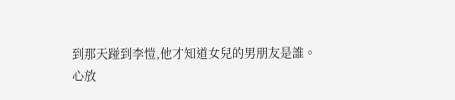到那天踫到李愷,他才知道女兒的男朋友是誰。
心放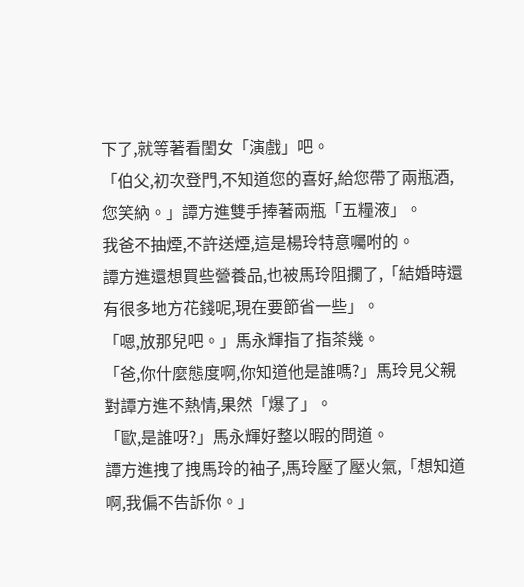下了,就等著看閨女「演戲」吧。
「伯父,初次登門,不知道您的喜好,給您帶了兩瓶酒,您笑納。」譚方進雙手捧著兩瓶「五糧液」。
我爸不抽煙,不許送煙,這是楊玲特意囑咐的。
譚方進還想買些營養品,也被馬玲阻攔了,「結婚時還有很多地方花錢呢,現在要節省一些」。
「嗯,放那兒吧。」馬永輝指了指茶幾。
「爸,你什麼態度啊,你知道他是誰嗎?」馬玲見父親對譚方進不熱情,果然「爆了」。
「歐,是誰呀?」馬永輝好整以暇的問道。
譚方進拽了拽馬玲的袖子,馬玲壓了壓火氣,「想知道啊,我偏不告訴你。」